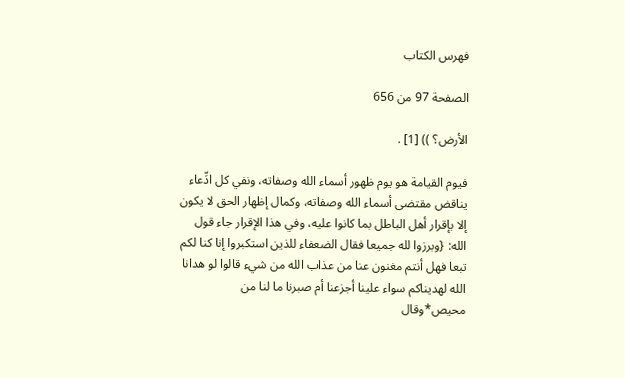فهرس الكتاب

الصفحة 97 من 656

الأرض؟ )) [1] .

فيوم القيامة هو يوم ظهور أسماء الله وصفاته، ونفي كل ادِّعاء يناقض مقتضى أسماء الله وصفاته، وكمال إظهار الحق لا يكون إلا بإقرار أهل الباطل بما كانوا عليه، وفي هذا الإقرار جاء قول الله: {وبرزوا لله جميعا فقال الضعفاء للذين استكبروا إنا كنا لكم تبعا فهل أنتم مغنون عنا من عذاب الله من شيء قالوا لو هدانا الله لهديناكم سواء علينا أجزعنا أم صبرنا ما لنا من محيص*وقال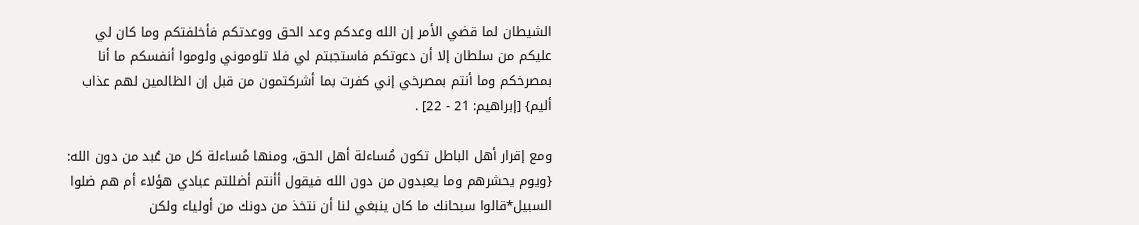الشيطان لما قضي الأمر إن الله وعدكم وعد الحق ووعدتكم فأخلفتكم وما كان لي عليكم من سلطان إلا أن دعوتكم فاستجبتم لي فلا تلوموني ولوموا أنفسكم ما أنا بمصرخكم وما أنتم بمصرخي إني كفرت بما أشركتمون من قبل إن الظالمين لهم عذاب أليم} [إبراهيم: 21 - 22] .

ومع إقرار أهل الباطل تكون مُساءلة أهل الحق، ومنها مُساءلة كل من عُبد من دون الله: {ويوم يحشرهم وما يعبدون من دون الله فيقول أأنتم أضللتم عبادي هؤلاء أم هم ضلوا السبيل*قالوا سبحانك ما كان ينبغي لنا أن نتخذ من دونك من أولياء ولكن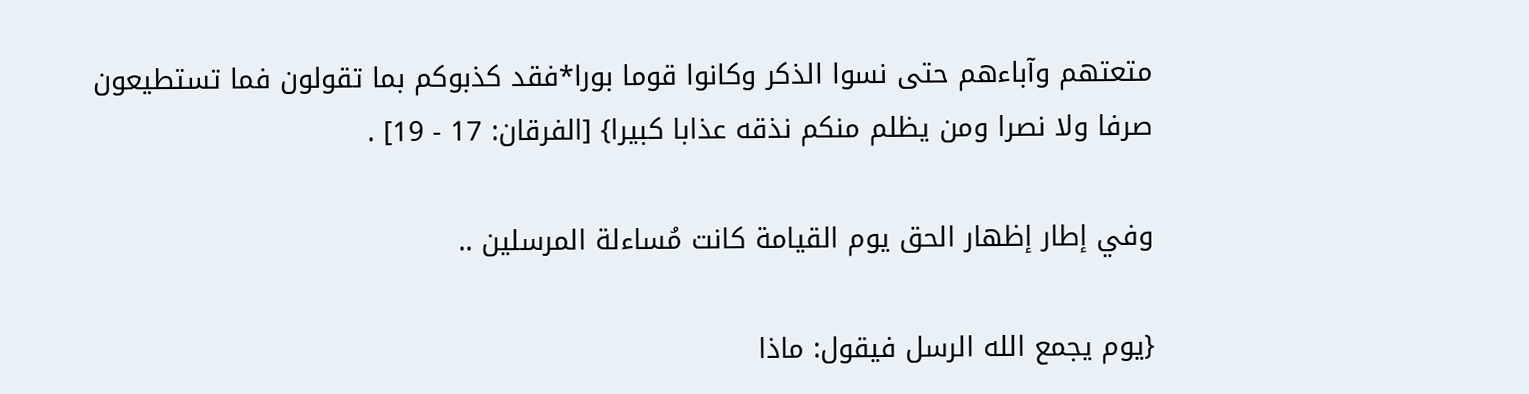متعتهم وآباءهم حتى نسوا الذكر وكانوا قوما بورا*فقد كذبوكم بما تقولون فما تستطيعون صرفا ولا نصرا ومن يظلم منكم نذقه عذابا كبيرا} [الفرقان: 17 - 19] .

وفي إطار إظهار الحق يوم القيامة كانت مُساءلة المرسلين ..

{يوم يجمع الله الرسل فيقول: ماذا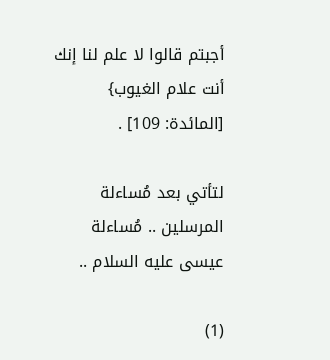أجبتم قالوا لا علم لنا إنك أنت علام الغيوب} [المائدة: 109] .

لتأتي بعد مُساءلة المرسلين .. مُساءلة عيسى عليه السلام ..

(1)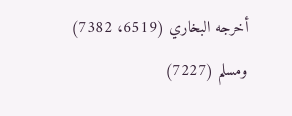أخرجه البخاري (6519، 7382) ومسلم (7227)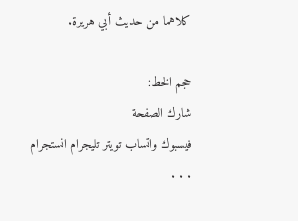كلاهما من حديث أبي هريرة.

حجم الخط:
شارك الصفحة
فيسبوك واتساب تويتر تليجرام انستجرام
. . .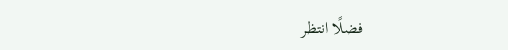فضلًا انتظر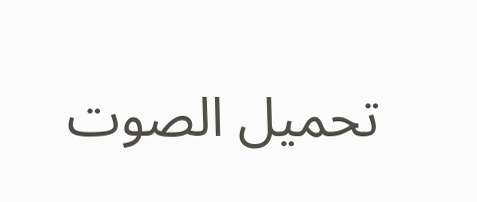تحميل الصوت